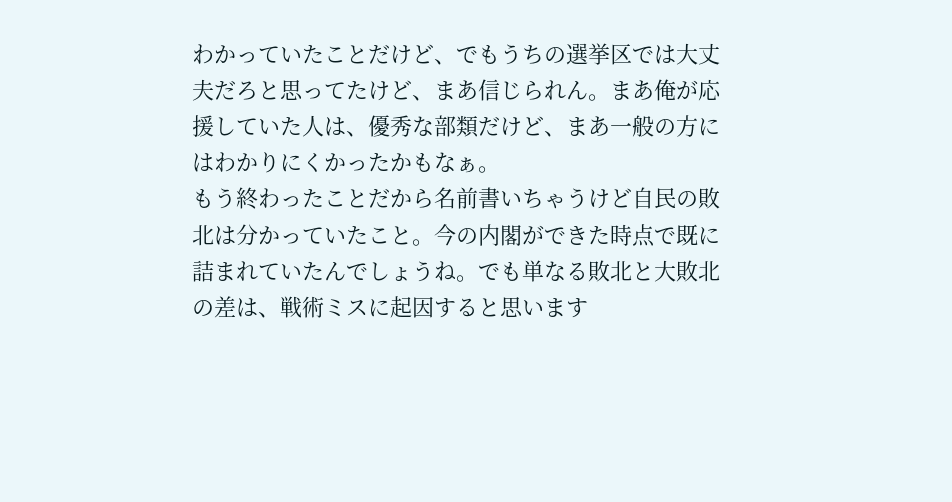わかっていたことだけど、でもうちの選挙区では大丈夫だろと思ってたけど、まあ信じられん。まあ俺が応援していた人は、優秀な部類だけど、まあ一般の方にはわかりにくかったかもなぁ。
もう終わったことだから名前書いちゃうけど自民の敗北は分かっていたこと。今の内閣ができた時点で既に詰まれていたんでしょうね。でも単なる敗北と大敗北の差は、戦術ミスに起因すると思います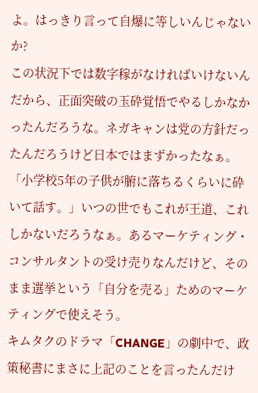よ。はっきり言って自爆に等しいんじゃないか?
この状況下では数字稼がなければいけないんだから、正面突破の玉砕覚悟でやるしかなかったんだろうな。ネガキャンは党の方針だったんだろうけど日本ではまずかったなぁ。
「小学校5年の子供が腑に落ちるくらいに砕いて話す。」いつの世でもこれが王道、これしかないだろうなぁ。あるマーケティング・コンサルタントの受け売りなんだけど、そのまま選挙という「自分を売る」ためのマーケティングで使えそう。
キムタクのドラマ「CHANGE」の劇中で、政策秘書にまさに上記のことを言ったんだけ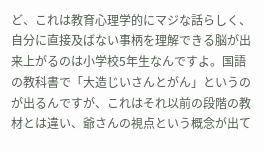ど、これは教育心理学的にマジな話らしく、自分に直接及ばない事柄を理解できる脳が出来上がるのは小学校5年生なんですよ。国語の教科書で「大造じいさんとがん」というのが出るんですが、これはそれ以前の段階の教材とは違い、爺さんの視点という概念が出て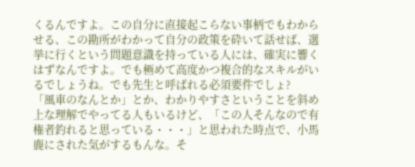くるんですよ。この自分に直接起こらない事柄でもわからせる、この勘所がわかって自分の政策を砕いて話せば、選挙に行くという問題意識を持っている人には、確実に響くはずなんですよ。でも極めて高度かつ複合的なスキルがいるでしょうね。でも先生と呼ばれる必須要件でしょ?
「風車のなんとか」とか、わかりやすさということを斜め上な理解でやってる人もいるけど、「この人そんなので有権者釣れると思っている・・・」と思われた時点で、小馬鹿にされた気がするもんな。そ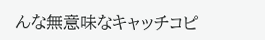んな無意味なキャッチコピ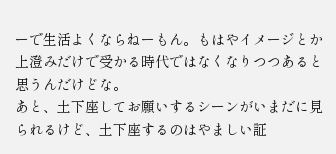ーで生活よくならねーもん。もはやイメージとか上澄みだけで受かる時代ではなくなりつつあると思うんだけどな。
あと、土下座してお願いするシーンがいまだに見られるけど、土下座するのはやましい証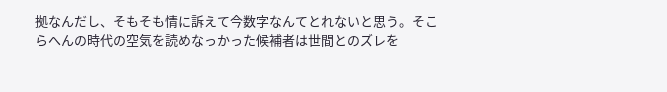拠なんだし、そもそも情に訴えて今数字なんてとれないと思う。そこらへんの時代の空気を読めなっかった候補者は世間とのズレを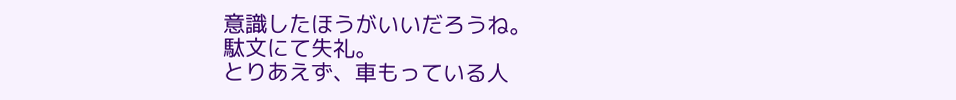意識したほうがいいだろうね。
駄文にて失礼。
とりあえず、車もっている人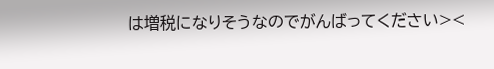は増税になりそうなのでがんばってください><